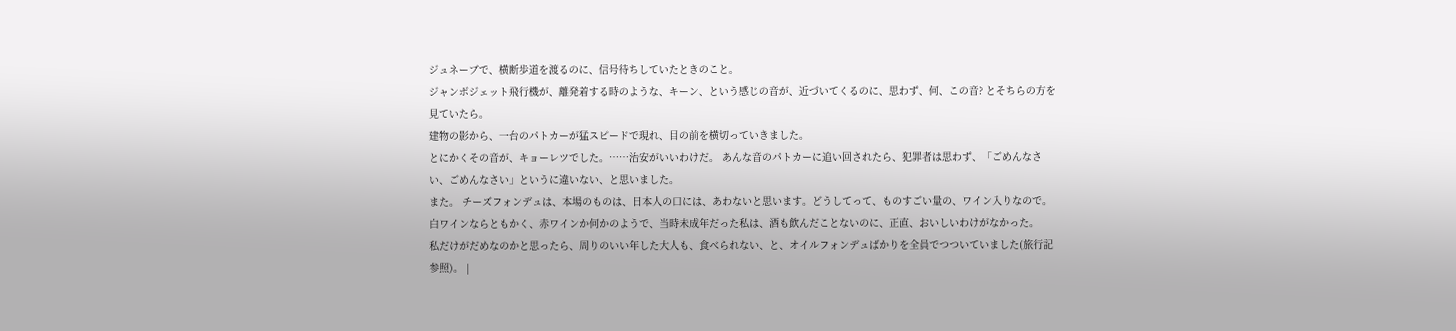ジュネーブで、横断歩道を渡るのに、信号待ちしていたときのこと。
ジャンボジェット飛行機が、離発着する時のような、キーン、という感じの音が、近づいてくるのに、思わず、何、この音? とそちらの方を見ていたら。
建物の影から、一台のパトカーが猛スピードで現れ、目の前を横切っていきました。
とにかくその音が、キョーレツでした。……治安がいいわけだ。 あんな音のパトカーに追い回されたら、犯罪者は思わず、「ごめんなさい、ごめんなさい」というに違いない、と思いました。
また。 チーズフォンデュは、本場のものは、日本人の口には、あわないと思います。どうしてって、ものすごい量の、ワイン入りなので。
白ワインならともかく、赤ワインか何かのようで、当時未成年だった私は、酒も飲んだことないのに、正直、おいしいわけがなかった。
私だけがだめなのかと思ったら、周りのいい年した大人も、食べられない、と、オイルフォンデュばかりを全員でつついていました(旅行記参照)。 |